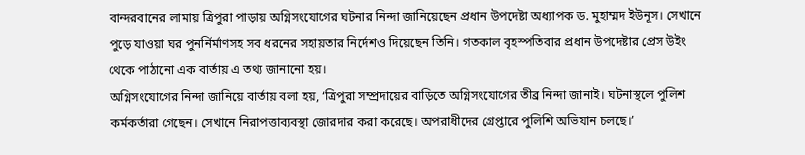বান্দরবানের লামায় ত্রিপুরা পাড়ায় অগ্নিসংযোগের ঘটনার নিন্দা জানিয়েছেন প্রধান উপদেষ্টা অধ্যাপক ড. মুহাম্মদ ইউনূস। সেখানে পুড়ে যাওয়া ঘর পুনর্নির্মাণসহ সব ধরনের সহায়তার নির্দেশও দিয়েছেন তিনি। গতকাল বৃহস্পতিবার প্রধান উপদেষ্টার প্রেস উইং থেকে পাঠানো এক বার্তায় এ তথ্য জানানো হয়।
অগ্নিসংযোগের নিন্দা জানিয়ে বার্তায় বলা হয়, ‘ত্রিপুরা সম্প্রদায়ের বাড়িতে অগ্নিসংযোগের তীব্র নিন্দা জানাই। ঘটনাস্থলে পুলিশ কর্মকর্তারা গেছেন। সেখানে নিরাপত্তাব্যবস্থা জোরদার করা করেছে। অপরাধীদের গ্রেপ্তারে পুলিশি অভিযান চলছে।’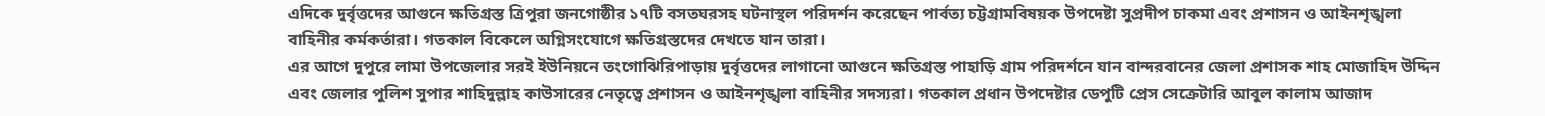এদিকে দুর্বৃত্তদের আগুনে ক্ষতিগ্রস্ত ত্রিপুরা জনগোষ্ঠীর ১৭টি বসতঘরসহ ঘটনাস্থল পরিদর্শন করেছেন পার্বত্য চট্টগ্রামবিষয়ক উপদেষ্টা সুপ্রদীপ চাকমা এবং প্রশাসন ও আইনশৃঙ্খলা বাহিনীর কর্মকর্তারা। গতকাল বিকেলে অগ্নিসংযোগে ক্ষতিগ্রস্তদের দেখতে যান তারা।
এর আগে দুপুরে লামা উপজেলার সরই ইউনিয়নে তংগোঝিরিপাড়ায় দুর্বৃত্তদের লাগানো আগুনে ক্ষতিগ্রস্ত পাহাড়ি গ্রাম পরিদর্শনে যান বান্দরবানের জেলা প্রশাসক শাহ মোজাহিদ উদ্দিন এবং জেলার পুলিশ সুপার শাহিদুল্লাহ কাউসারের নেতৃত্বে প্রশাসন ও আইনশৃঙ্খলা বাহিনীর সদস্যরা। গতকাল প্রধান উপদেষ্টার ডেপুটি প্রেস সেক্রেটারি আবুল কালাম আজাদ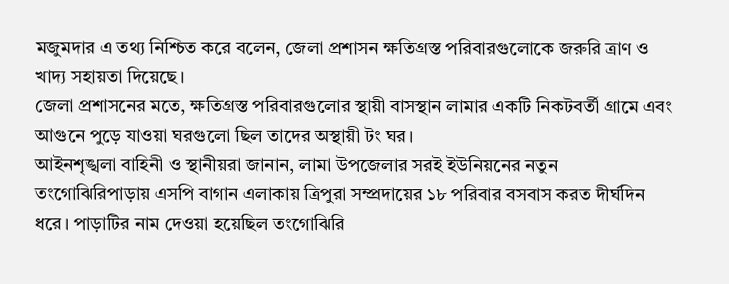মজুমদার এ তথ্য নিশ্চিত করে বলেন, জেলা প্রশাসন ক্ষতিগ্রস্ত পরিবারগুলোকে জরুরি ত্রাণ ও খাদ্য সহায়তা দিয়েছে।
জেলা প্রশাসনের মতে, ক্ষতিগ্রস্ত পরিবারগুলোর স্থায়ী বাসস্থান লামার একটি নিকটবর্তী গ্রামে এবং আগুনে পুড়ে যাওয়া ঘরগুলো ছিল তাদের অস্থায়ী টং ঘর।
আইনশৃঙ্খলা বাহিনী ও স্থানীয়রা জানান, লামা উপজেলার সরই ইউনিয়নের নতুন তংগোঝিরিপাড়ায় এসপি বাগান এলাকায় ত্রিপুরা সম্প্রদায়ের ১৮ পরিবার বসবাস করত দীর্ঘদিন ধরে। পাড়াটির নাম দেওয়া হয়েছিল তংগোঝিরি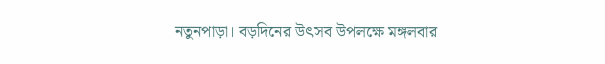নতুনপাড়া। বড়দিনের উৎসব উপলক্ষে মঙ্গলবার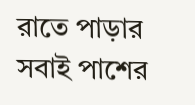রাতে পাড়ার সবাই পাশের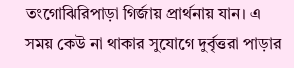তংগোঝিরিপাড়া গির্জায় প্রার্থনায় যান। এ সময় কেউ না থাকার সুযোগে দুর্বৃত্তরা পাড়ার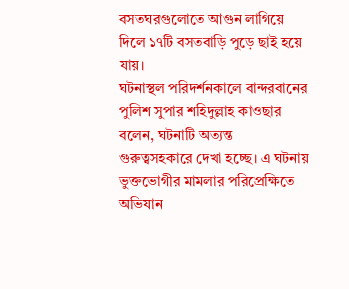বসতঘরগুলোতে আগুন লাগিয়ে দিলে ১৭টি বসতবাড়ি পুড়ে ছাই হয়ে যায়।
ঘটনাস্থল পরিদর্শনকালে বান্দরবানের পুলিশ সুপার শহিদুল্লাহ কাওছার বলেন, ঘটনাটি অত্যন্ত গুরুত্বসহকারে দেখা হচ্ছে। এ ঘটনায় ভুক্তভোগীর মামলার পরিপ্রেক্ষিতে অভিযান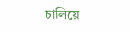চালিয়ে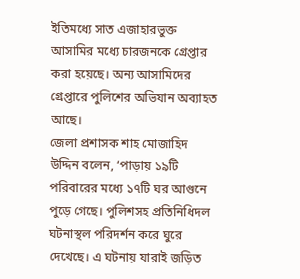ইতিমধ্যে সাত এজাহারভুক্ত আসামির মধ্যে চারজনকে গ্রেপ্তার করা হয়েছে। অন্য আসামিদের গ্রেপ্তারে পুলিশের অভিযান অব্যাহত আছে।
জেলা প্রশাসক শাহ মোজাহিদ উদ্দিন বলেন, ‘পাড়ায় ১৯টি পরিবারের মধ্যে ১৭টি ঘর আগুনে পুড়ে গেছে। পুলিশসহ প্রতিনিধিদল ঘটনাস্থল পরিদর্শন করে ঘুরে দেখেছে। এ ঘটনায় যারাই জড়িত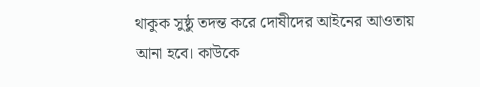থাকুক সুষ্ঠু তদন্ত করে দোষীদের আইনের আওতায় আনা হবে। কাউকে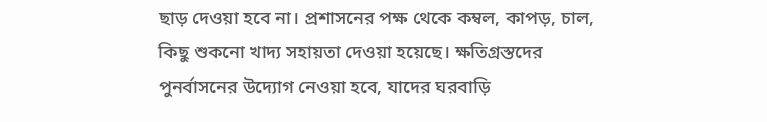ছাড় দেওয়া হবে না। প্রশাসনের পক্ষ থেকে কম্বল, কাপড়, চাল, কিছু শুকনো খাদ্য সহায়তা দেওয়া হয়েছে। ক্ষতিগ্রস্তদের পুনর্বাসনের উদ্যোগ নেওয়া হবে, যাদের ঘরবাড়ি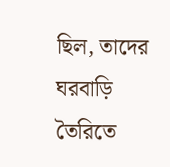ছিল, তাদের ঘরবাড়ি তৈরিতে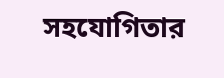সহযোগিতার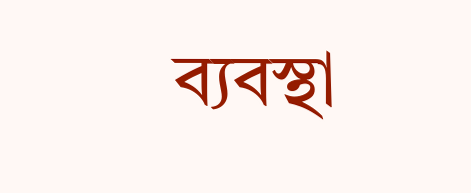ব্যবস্থা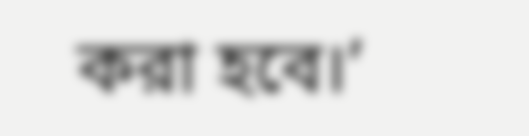করা হবে।’